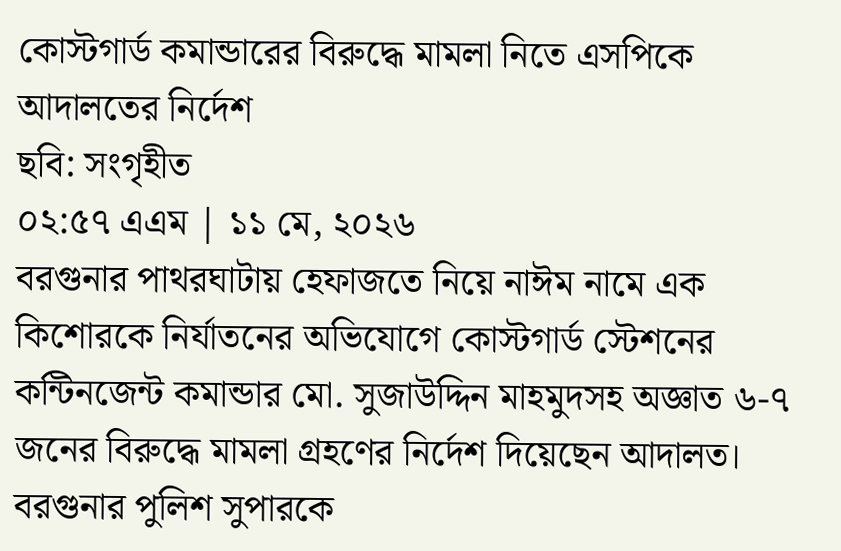কোস্টগার্ড কমান্ডারের বিরুদ্ধে মামলা নিতে এসপিকে আদালতের নির্দেশ
ছবি: সংগৃহীত
০২:৫৭ এএম | ১১ মে, ২০২৬
বরগুনার পাথরঘাটায় হেফাজতে নিয়ে নাঈম নামে এক কিশোরকে নির্যাতনের অভিযোগে কোস্টগার্ড স্টেশনের কন্টিনজেন্ট কমান্ডার মো. সুজাউদ্দিন মাহমুদসহ অজ্ঞাত ৬-৭ জনের বিরুদ্ধে মামলা গ্রহণের নির্দেশ দিয়েছেন আদালত। বরগুনার পুলিশ সুপারকে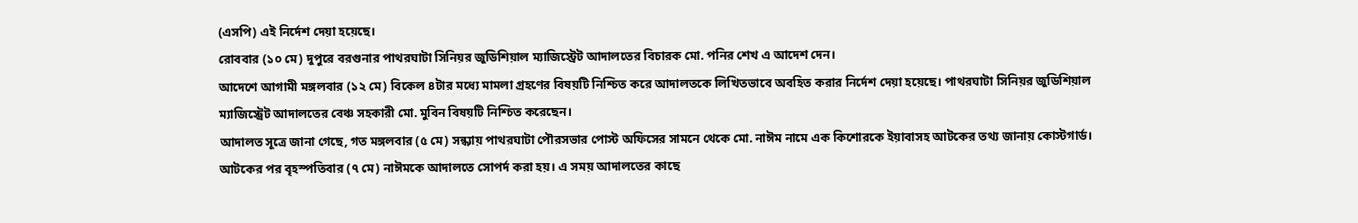(এসপি) এই নির্দেশ দেয়া হয়েছে।
রোববার (১০ মে) দুপুরে বরগুনার পাথরঘাটা সিনিয়র জুডিশিয়াল ম্যাজিস্ট্রেট আদালতের বিচারক মো. পনির শেখ এ আদেশ দেন।
আদেশে আগামী মঙ্গলবার (১২ মে) বিকেল ৪টার মধ্যে মামলা গ্রহণের বিষয়টি নিশ্চিত করে আদালতকে লিখিতভাবে অবহিত করার নির্দেশ দেয়া হয়েছে। পাথরঘাটা সিনিয়র জুডিশিয়াল ম্যাজিস্ট্রেট আদালতের বেঞ্চ সহকারী মো. মুবিন বিষয়টি নিশ্চিত করেছেন।
আদালত সূত্রে জানা গেছে, গত মঙ্গলবার (৫ মে) সন্ধ্যায় পাথরঘাটা পৌরসভার পোস্ট অফিসের সামনে থেকে মো. নাঈম নামে এক কিশোরকে ইয়াবাসহ আটকের তথ্য জানায় কোস্টগার্ড। আটকের পর বৃহস্পতিবার (৭ মে) নাঈমকে আদালতে সোপর্দ করা হয়। এ সময় আদালতের কাছে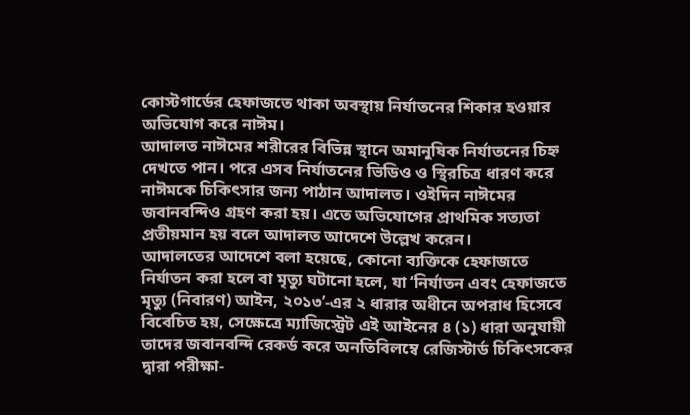কোস্টগার্ডের হেফাজতে থাকা অবস্থায় নির্যাতনের শিকার হওয়ার অভিযোগ করে নাঈম।
আদালত নাঈমের শরীরের বিভিন্ন স্থানে অমানুষিক নির্যাতনের চিহ্ন দেখতে পান। পরে এসব নির্যাতনের ভিডিও ও স্থিরচিত্র ধারণ করে নাঈমকে চিকিৎসার জন্য পাঠান আদালত। ওইদিন নাঈমের জবানবন্দিও গ্রহণ করা হয়। এতে অভিযোগের প্রাথমিক সত্যতা প্রতীয়মান হয় বলে আদালত আদেশে উল্লেখ করেন।
আদালতের আদেশে বলা হয়েছে, কোনো ব্যক্তিকে হেফাজতে নির্যাতন করা হলে বা মৃত্যু ঘটানো হলে, যা ‘নির্যাতন এবং হেফাজতে মৃত্যু (নিবারণ) আইন, ২০১৩’-এর ২ ধারার অধীনে অপরাধ হিসেবে বিবেচিত হয়, সেক্ষেত্রে ম্যাজিস্ট্রেট এই আইনের ৪ (১) ধারা অনুযায়ী তাদের জবানবন্দি রেকর্ড করে অনতিবিলম্বে রেজিস্টার্ড চিকিৎসকের দ্বারা পরীক্ষা-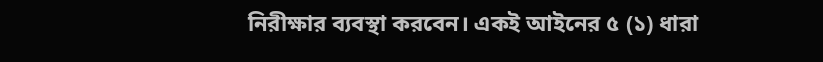নিরীক্ষার ব্যবস্থা করবেন। একই আইনের ৫ (১) ধারা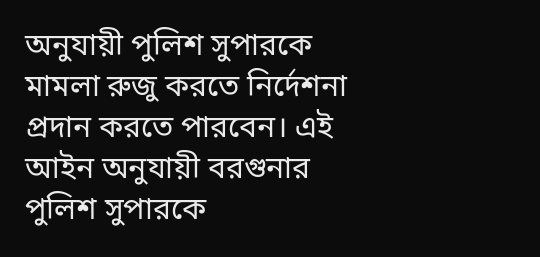অনুযায়ী পুলিশ সুপারকে মামলা রুজু করতে নির্দেশনা প্রদান করতে পারবেন। এই আইন অনুযায়ী বরগুনার পুলিশ সুপারকে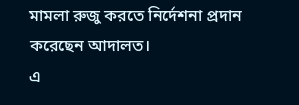মামলা রুজু করতে নির্দেশনা প্রদান করেছেন আদালত।
এ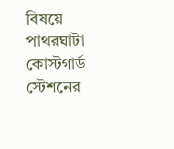বিষয়ে পাথরঘাটা কোস্টগার্ড স্টেশনের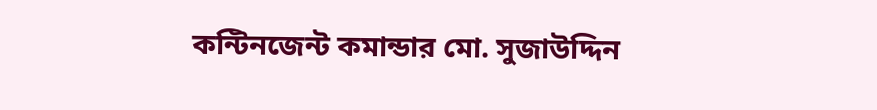কন্টিনজেন্ট কমান্ডার মো. সুজাউদ্দিন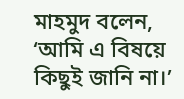মাহমুদ বলেন, ‘আমি এ বিষয়ে কিছুই জানি না।’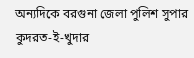অন্যদিকে বরগুনা জেলা পুলিশ সুপার কুদরত-ই-খুদার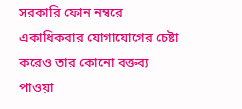সরকারি ফোন নম্বরে একাধিকবার যোগাযোগের চেষ্টা করেও তার কোনো বক্তব্য পাওয়া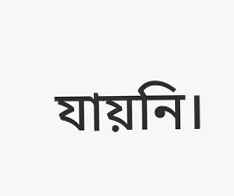যায়নি।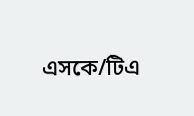এসকে/টিএ